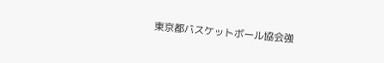東京都バスケットボール協会強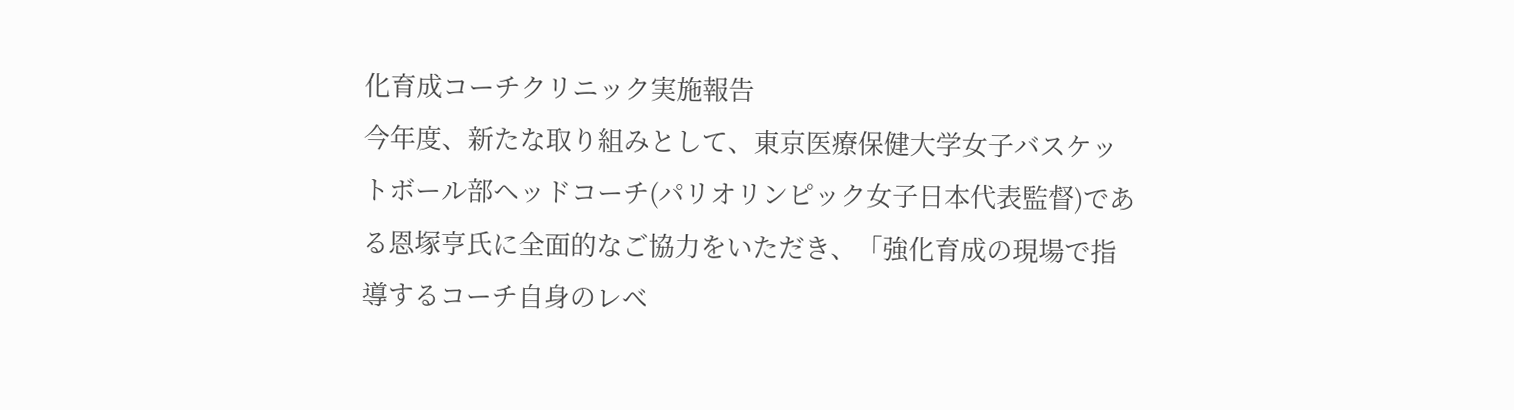化育成コーチクリニック実施報告
今年度、新たな取り組みとして、東京医療保健大学女子バスケットボール部ヘッドコーチ(パリオリンピック女子日本代表監督)である恩塚亨氏に全面的なご協力をいただき、「強化育成の現場で指導するコーチ自身のレベ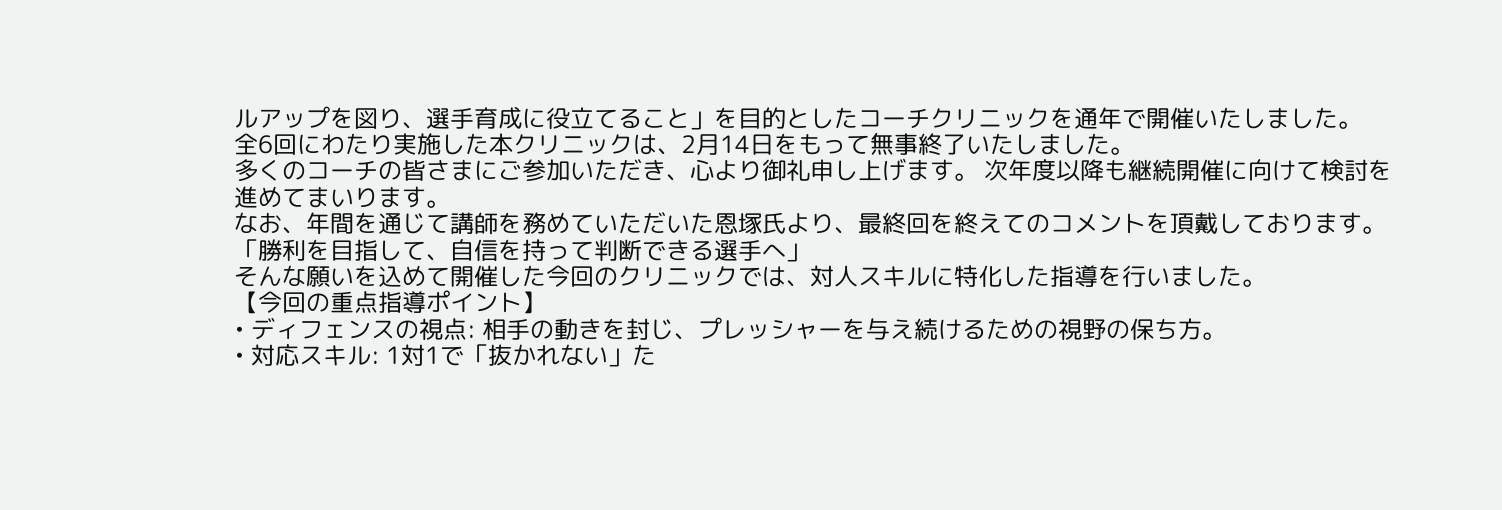ルアップを図り、選手育成に役立てること」を目的としたコーチクリニックを通年で開催いたしました。
全6回にわたり実施した本クリニックは、2月14日をもって無事終了いたしました。
多くのコーチの皆さまにご参加いただき、心より御礼申し上げます。 次年度以降も継続開催に向けて検討を進めてまいります。
なお、年間を通じて講師を務めていただいた恩塚氏より、最終回を終えてのコメントを頂戴しております。
「勝利を目指して、自信を持って判断できる選手へ」
そんな願いを込めて開催した今回のクリニックでは、対人スキルに特化した指導を行いました。
【今回の重点指導ポイント】
• ディフェンスの視点: 相手の動きを封じ、プレッシャーを与え続けるための視野の保ち方。
• 対応スキル: 1対1で「抜かれない」た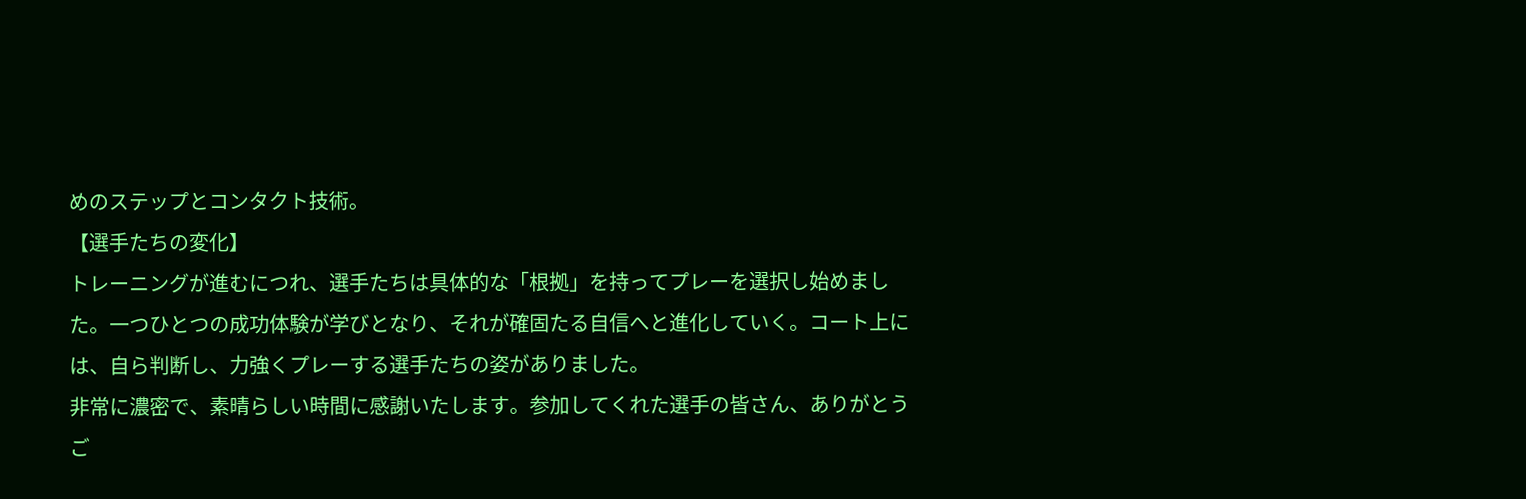めのステップとコンタクト技術。
【選手たちの変化】
トレーニングが進むにつれ、選手たちは具体的な「根拠」を持ってプレーを選択し始めました。一つひとつの成功体験が学びとなり、それが確固たる自信へと進化していく。コート上には、自ら判断し、力強くプレーする選手たちの姿がありました。
非常に濃密で、素晴らしい時間に感謝いたします。参加してくれた選手の皆さん、ありがとうご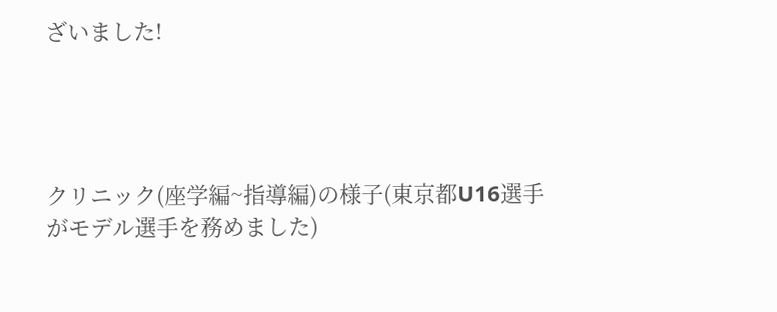ざいました!




クリニック(座学編~指導編)の様子(東京都U16選手がモデル選手を務めました)